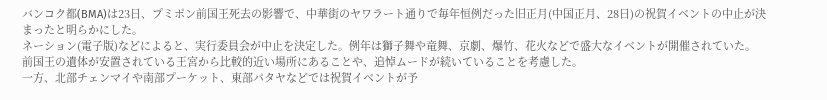バンコク都(BMA)は23日、プミポン前国王死去の影響で、中華街のヤワラート通りで毎年恒例だった旧正月(中国正月、28日)の祝賀イベントの中止が決まったと明らかにした。
ネーション(電子版)などによると、実行委員会が中止を決定した。例年は獅子舞や竜舞、京劇、爆竹、花火などで盛大なイベントが開催されていた。
前国王の遺体が安置されている王宮から比較的近い場所にあることや、追悼ムードが続いていることを考慮した。
一方、北部チェンマイや南部プーケット、東部パタヤなどでは祝賀イベントが予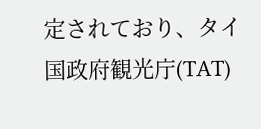定されており、タイ国政府観光庁(TAT)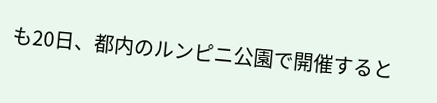も20日、都内のルンピニ公園で開催すると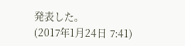発表した。
(2017年1月24日 7:41)